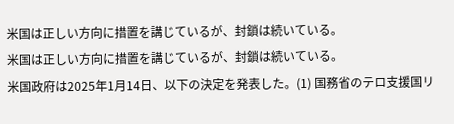米国は正しい方向に措置を講じているが、封鎖は続いている。
米国は正しい方向に措置を講じているが、封鎖は続いている。
米国政府は2025年1月14日、以下の決定を発表した。(1) 国務省のテロ支援国リ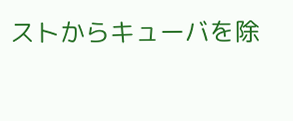ストからキューバを除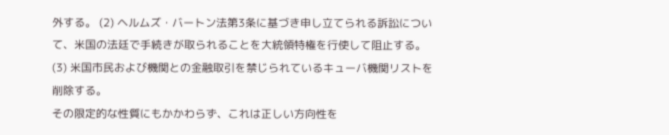外する。 (2) ヘルムズ・バートン法第3条に基づき申し立てられる訴訟について、米国の法廷で手続きが取られることを大統領特権を行使して阻止する。 (3) 米国市民および機関との金融取引を禁じられているキューバ機関リストを削除する。
その限定的な性質にもかかわらず、これは正しい方向性を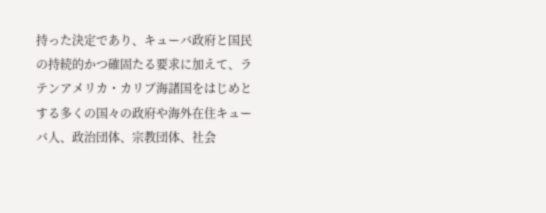持った決定であり、キューバ政府と国民の持続的かつ確固たる要求に加えて、ラテンアメリカ・カリブ海諸国をはじめとする多くの国々の政府や海外在住キューバ人、政治団体、宗教団体、社会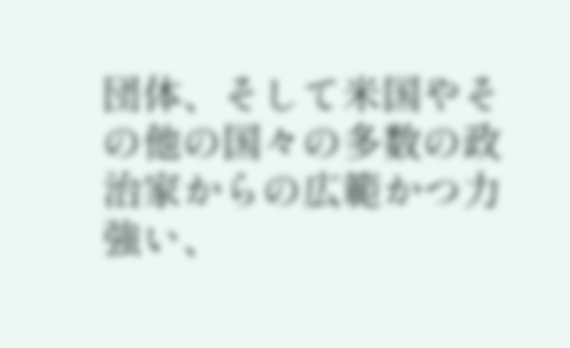団体、そして米国やその他の国々の多数の政治家からの広範かつ力強い、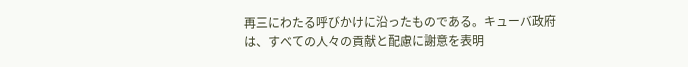再三にわたる呼びかけに沿ったものである。キューバ政府は、すべての人々の貢献と配慮に謝意を表明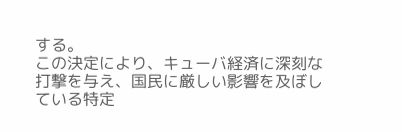する。
この決定により、キューバ経済に深刻な打撃を与え、国民に厳しい影響を及ぼしている特定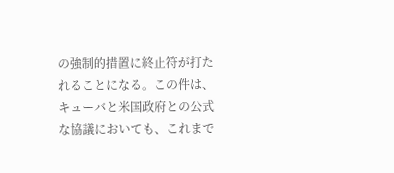の強制的措置に終止符が打たれることになる。この件は、キューバと米国政府との公式な協議においても、これまで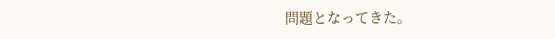問題となってきた。